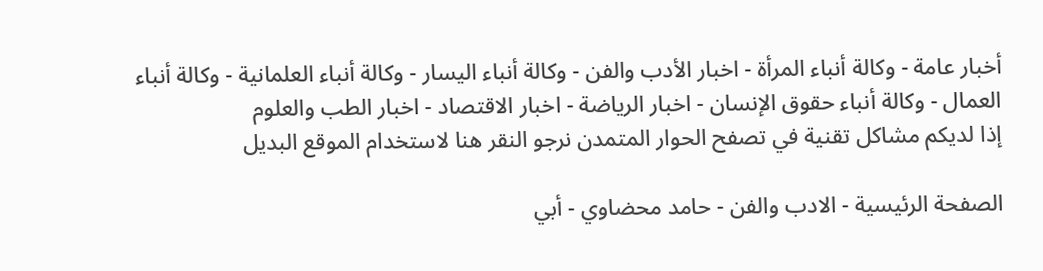أخبار عامة - وكالة أنباء المرأة - اخبار الأدب والفن - وكالة أنباء اليسار - وكالة أنباء العلمانية - وكالة أنباء العمال - وكالة أنباء حقوق الإنسان - اخبار الرياضة - اخبار الاقتصاد - اخبار الطب والعلوم
إذا لديكم مشاكل تقنية في تصفح الحوار المتمدن نرجو النقر هنا لاستخدام الموقع البديل

الصفحة الرئيسية - الادب والفن - حامد محضاوي - أبي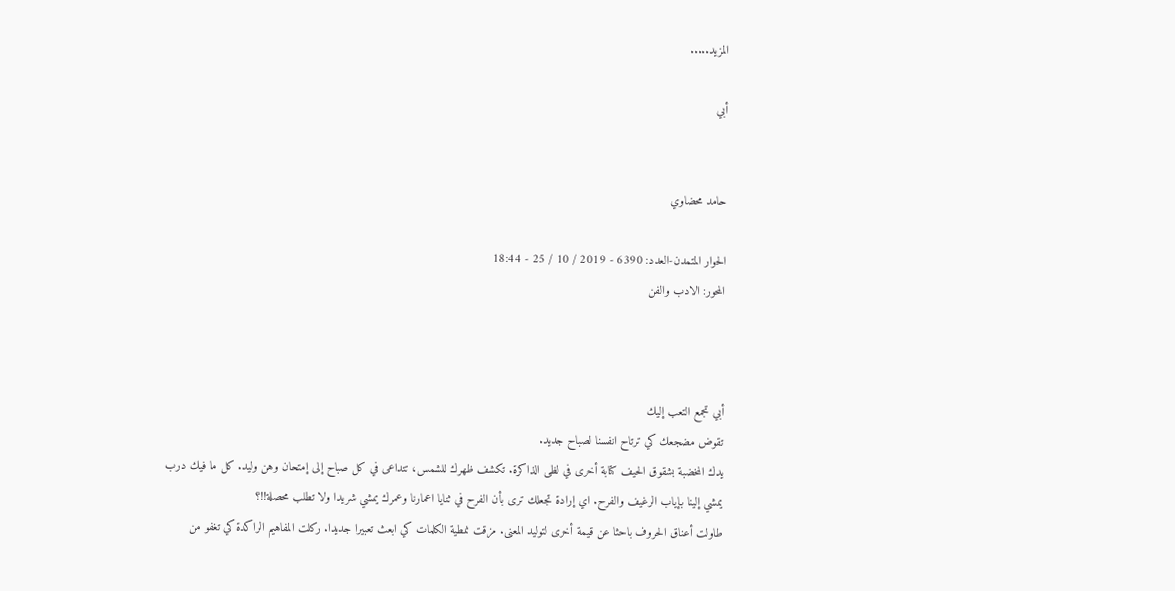المزيد.....

أبي


حامد محضاوي

الحوار المتمدن-العدد: 6390 - 2019 / 10 / 25 - 18:44
المحور: الادب والفن



أبي تجمع التعب إليك
تقوض مضجعك كي ترتاح انفسنا لصباح جديد.
يدك المخضبة بشقوق الحيف كتابة أخرى في لظى الذاكرة. تكشف ظهرك للشمس، تتداعى في كل صباح إلى إمتحان وهن وليد. كل ما فيك درب يمشي إلينا بإياب الرغيف والفرح. اي إرادة تجعلك ترى بأن الفرح في ثنايا اعمارنا وعمرك يمشي شريدا ولا تطلب محصلة!!؟
طاولت أعناق الحروف باحثا عن قيمة أخرى لتوليد المعنى. مزقت نمطية الكلمات كي ابعث تعبيرا جديدا. ركلت المفاهيم الراكدة كي تغفو من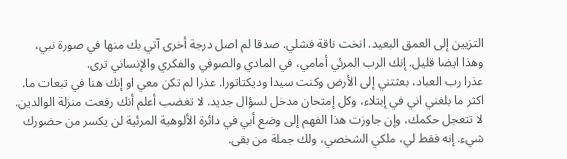التزيين إلى العمق البعيد. انخت ناقة فشلي. صدقا لم اصل درجة أخرى آتي بك منها في صورة نبي، وهذا ايضا قليل. إنك الرب المرئي أمامي، في المادي والصوفي والفكري والإنساني ترى.
عذرا رب العباد، بعثتني إلى الأرض وكنت سيدا وديكتاتورا. عذرا لم تكن معي او إنك هنا في تبعات ما. اكثر ما بلغني اني في إبتلاء، وكل إمتحان مدخل لسؤال جديد. لا تغضب أعلم أنك رفعت منزلة الوالدين. لا تتعجل حكمك، وإن جاوزت هذا الفهم إلى وضع أبي في دائرة الألوهية المرئية لن يكسر من حضورك شيء. إنه فقط لي، ملكي الشخصي، ولك جملة من بقى.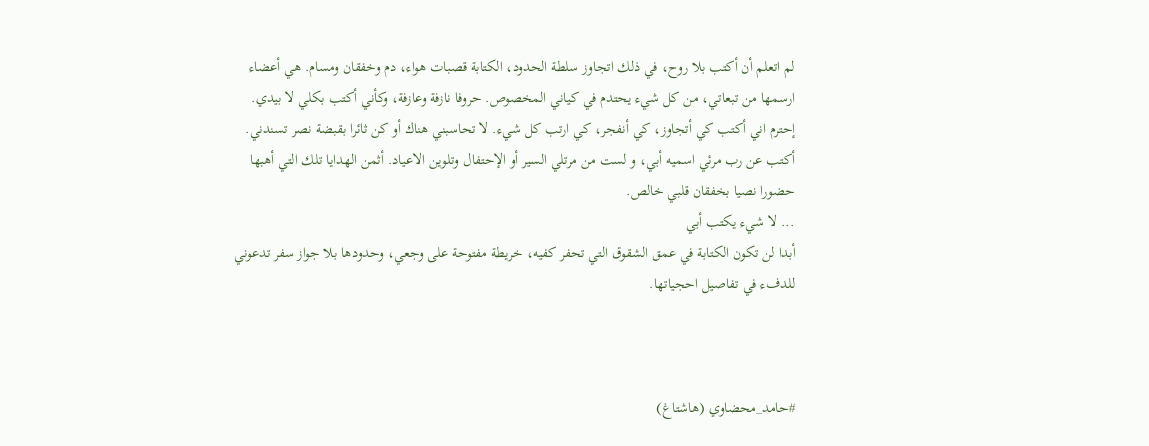لم اتعلم أن أكتب بلا روح، في ذلك اتجاوز سلطة الحدود، الكتابة قصبات هواء، دم وخفقان ومسام. هي أعضاء ارسمها من تبعاتي، من كل شيء يحتدم في كياني المخصوص. حروفا نازفة وعازفة، وكأني أكتب بكلي لا بيدي. إحترم اني أكتب كي أتجاوز، كي أنفجر، كي ارتب كل شيء. لا تحاسبني هناك أو كن ثائرا بقبضة نصر تسندني.
أكتب عن رب مرئي اسميه أبي، و لست من مرتلي السير أو الإحتفال وتلوين الاعياد. أثمن الهدايا تلك التي أهبها حضورا نصيا بخفقان قلبي خالص.
... لا شيء يكتب أبي
أبدا لن تكون الكتابة في عمق الشقوق التي تحفر كفيه، خريطة مفتوحة على وجعي، وحدودها بلا جواز سفر تدعوني للدفء في تفاصيل احجياتها.



#حامد_محضاوي (هاشتاغ)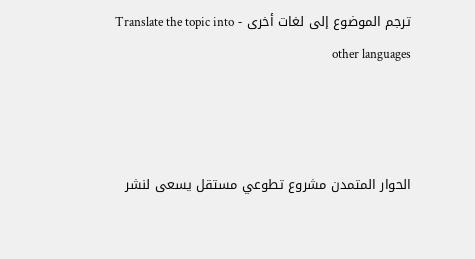ترجم الموضوع إلى لغات أخرى - Translate the topic into other languages



الحوار المتمدن مشروع تطوعي مستقل يسعى لنشر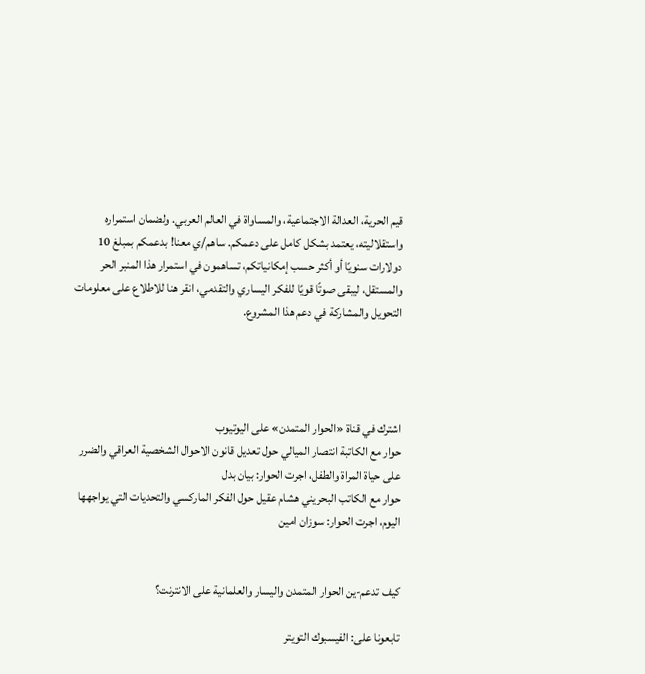قيم الحرية، العدالة الاجتماعية، والمساواة في العالم العربي. ولضمان استمراره واستقلاليته، يعتمد بشكل كامل على دعمكم. ساهم/ي معنا! بدعمكم بمبلغ 10 دولارات سنويًا أو أكثر حسب إمكانياتكم، تساهمون في استمرار هذا المنبر الحر والمستقل، ليبقى صوتًا قويًا للفكر اليساري والتقدمي، انقر هنا للاطلاع على معلومات التحويل والمشاركة في دعم هذا المشروع.




اشترك في قناة «الحوار المتمدن» على اليوتيوب
حوار مع الكاتبة انتصار الميالي حول تعديل قانون الاحوال الشخصية العراقي والضرر على حياة المراة والطفل، اجرت الحوار: بيان بدل
حوار مع الكاتب البحريني هشام عقيل حول الفكر الماركسي والتحديات التي يواجهها اليوم، اجرت الحوار: سوزان امين


كيف تدعم-ين الحوار المتمدن واليسار والعلمانية على الانترنت؟

تابعونا على: الفيسبوك التويتر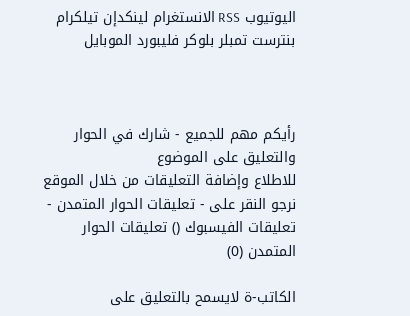اليوتيوب RSS الانستغرام لينكدإن تيلكرام بنترست تمبلر بلوكر فليبورد الموبايل



رأيكم مهم للجميع - شارك في الحوار والتعليق على الموضوع
للاطلاع وإضافة التعليقات من خلال الموقع نرجو النقر على - تعليقات الحوار المتمدن -
تعليقات الفيسبوك () تعليقات الحوار المتمدن (0)

الكاتب-ة لايسمح بالتعليق على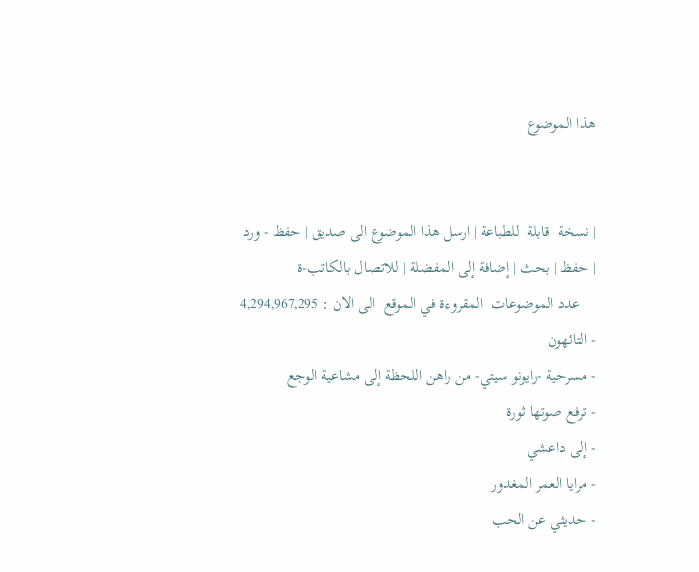هذا الموضوع


| نسخة  قابلة  للطباعة | ارسل هذا الموضوع الى صديق | حفظ - ورد
| حفظ | بحث | إضافة إلى المفضلة | للاتصال بالكاتب-ة
    عدد الموضوعات  المقروءة في الموقع  الى الان : 4,294,967,295
- التائهون
- مسرحية -رايونو سيتي- من راهن اللحظة إلى مشاعية الوجع
- ترفع صوتها ثورة
- إلى داعشي
- مرايا العمر المغدور
- حديثي عن الحب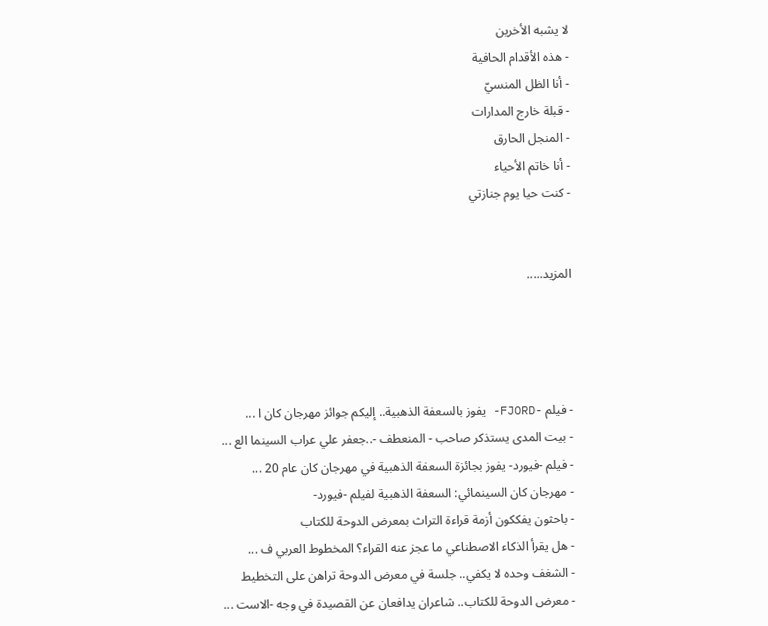لا يشبه الأخرين
- هذه الأقدام الحافية
- أنا الظل المنسيّ
- قبلة خارج المدارات
- المنجل الحارق
- أنا خاتم الأحياء
- كنت حيا يوم جنازتي


المزيد.....




- فيلم -FJORD- يفوز بالسعفة الذهبية.. إليكم جوائز مهرجان كان ا ...
- بيت المدى يستذكر صاحب - المنعطف -..جعفر علي عراب السينما الع ...
- فيلم -فيورد- يفوز بجائزة السعفة الذهبية في مهرجان كان عام 20 ...
- مهرجان كان السينمائي: السعفة الذهبية لفيلم -فيورد-
- باحثون يفككون أزمة قراءة التراث بمعرض الدوحة للكتاب
- هل يقرأ الذكاء الاصطناعي ما عجز عنه القراء؟ المخطوط العربي ف ...
- الشغف وحده لا يكفي.. جلسة في معرض الدوحة تراهن على التخطيط
- معرض الدوحة للكتاب.. شاعران يدافعان عن القصيدة في وجه -الاست ...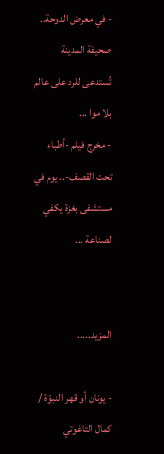- في معرض الدوحة.. صحيفة المدينة تُستدعى للرد على عالم بلا موا ...
- مخرج فيلم -أطباء تحت القصف-.. يوم في مستشفى بغزة يكفي لصناعة ...


المزيد.....

- يونان أو قهر النبوّة / كمال التاغوتي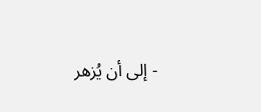- إلى أن يُزهر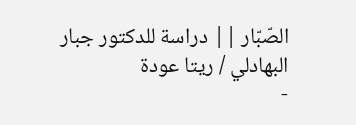الصّبّار || دراسة للدكتور جبار البهادلي / ريتا عودة
-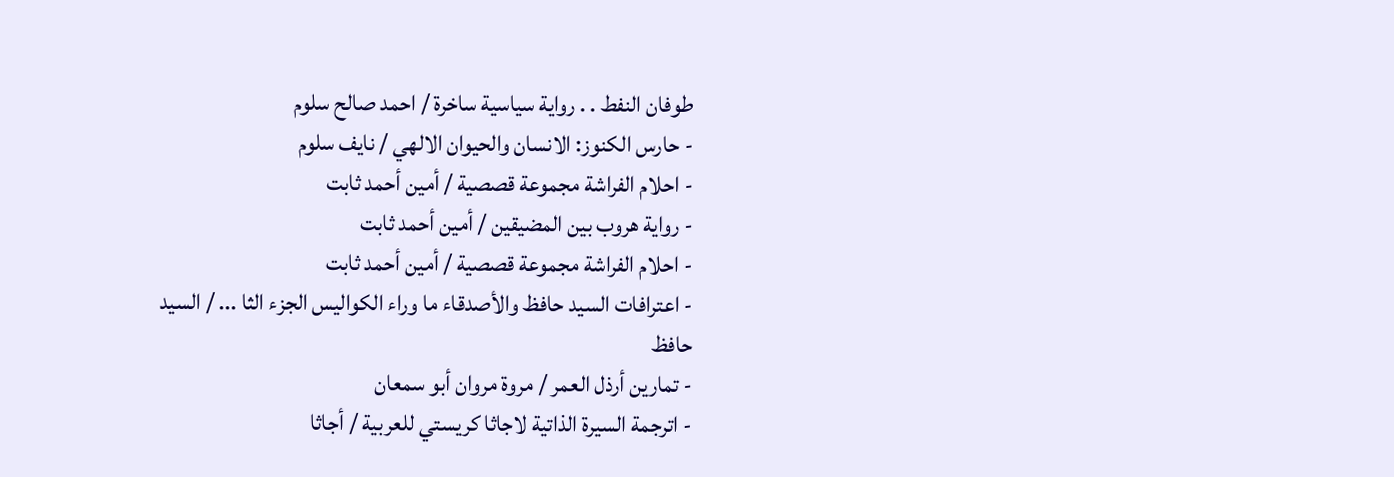طوفان النفط . . رواية سياسية ساخرة / احمد صالح سلوم
- حارس الكنوز: الانسان والحيوان الالهي / نايف سلوم
- احلام الفراشة مجموعة قصصية / أمين أحمد ثابت
- رواية هروب بين المضيقين / أمين أحمد ثابت
- احلام الفراشة مجموعة قصصية / أمين أحمد ثابت
- اعترافات السيد حافظ والأصدقاء ما وراء الكواليس الجزء الثا ... / السيد حافظ
- تمارين أرذل العمر / مروة مروان أبو سمعان
- اترجمة السيرة الذاتية لاجاثا كريستي للعربية / أجاثا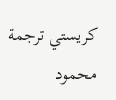كريستي ترجمة محمود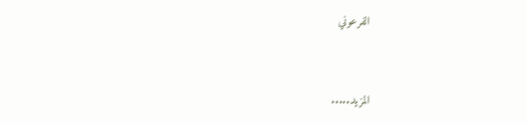الفرعوني


المزيد.....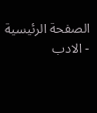الصفحة الرئيسية - الادب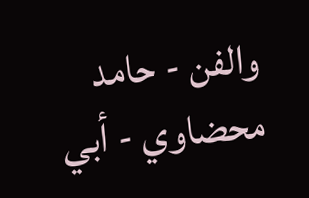والفن - حامد محضاوي - أبي